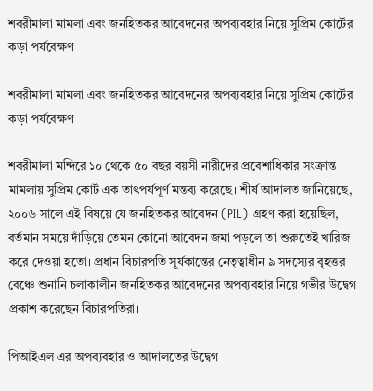শবরীমালা মামলা এবং জনহিতকর আবেদনের অপব্যবহার নিয়ে সুপ্রিম কোর্টের কড়া পর্যবেক্ষণ

শবরীমালা মামলা এবং জনহিতকর আবেদনের অপব্যবহার নিয়ে সুপ্রিম কোর্টের কড়া পর্যবেক্ষণ

শবরীমালা মন্দিরে ১০ থেকে ৫০ বছর বয়সী নারীদের প্রবেশাধিকার সংক্রান্ত মামলায় সুপ্রিম কোর্ট এক তাৎপর্যপূর্ণ মন্তব্য করেছে। শীর্ষ আদালত জানিয়েছে, ২০০৬ সালে এই বিষয়ে যে জনহিতকর আবেদন (PIL) গ্রহণ করা হয়েছিল, বর্তমান সময়ে দাঁড়িয়ে তেমন কোনো আবেদন জমা পড়লে তা শুরুতেই খারিজ করে দেওয়া হতো। প্রধান বিচারপতি সূর্যকান্তের নেতৃত্বাধীন ৯ সদস্যের বৃহত্তর বেঞ্চে শুনানি চলাকালীন জনহিতকর আবেদনের অপব্যবহার নিয়ে গভীর উদ্বেগ প্রকাশ করেছেন বিচারপতিরা।

পিআইএল এর অপব্যবহার ও আদালতের উদ্বেগ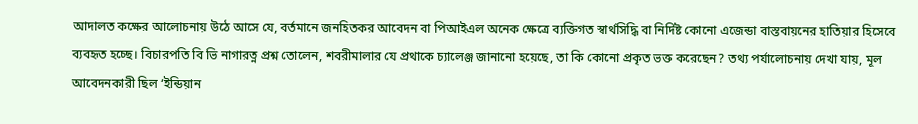আদালত কক্ষের আলোচনায় উঠে আসে যে, বর্তমানে জনহিতকর আবেদন বা পিআইএল অনেক ক্ষেত্রে ব্যক্তিগত স্বার্থসিদ্ধি বা নির্দিষ্ট কোনো এজেন্ডা বাস্তবায়নের হাতিয়ার হিসেবে ব্যবহৃত হচ্ছে। বিচারপতি বি ভি নাগারত্ন প্রশ্ন তোলেন, শবরীমালার যে প্রথাকে চ্যালেঞ্জ জানানো হয়েছে, তা কি কোনো প্রকৃত ভক্ত করেছেন? তথ্য পর্যালোচনায় দেখা যায়, মূল আবেদনকারী ছিল ‘ইন্ডিয়ান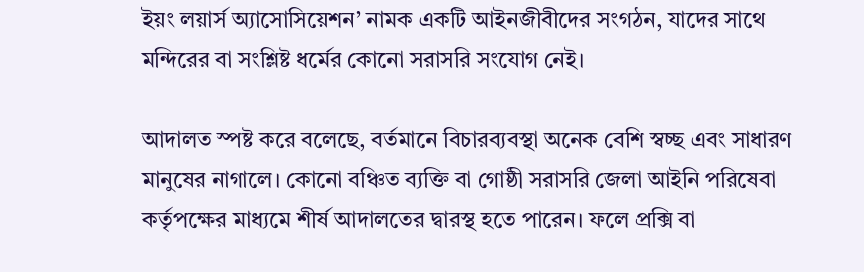ইয়ং লয়ার্স অ্যাসোসিয়েশন’ নামক একটি আইনজীবীদের সংগঠন, যাদের সাথে মন্দিরের বা সংশ্লিষ্ট ধর্মের কোনো সরাসরি সংযোগ নেই।

আদালত স্পষ্ট করে বলেছে, বর্তমানে বিচারব্যবস্থা অনেক বেশি স্বচ্ছ এবং সাধারণ মানুষের নাগালে। কোনো বঞ্চিত ব্যক্তি বা গোষ্ঠী সরাসরি জেলা আইনি পরিষেবা কর্তৃপক্ষের মাধ্যমে শীর্ষ আদালতের দ্বারস্থ হতে পারেন। ফলে প্রক্সি বা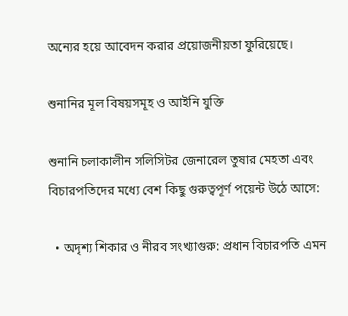অন্যের হয়ে আবেদন করার প্রয়োজনীয়তা ফুরিয়েছে।

শুনানির মূল বিষয়সমূহ ও আইনি যুক্তি

শুনানি চলাকালীন সলিসিটর জেনারেল তুষার মেহতা এবং বিচারপতিদের মধ্যে বেশ কিছু গুরুত্বপূর্ণ পয়েন্ট উঠে আসে:

  • অদৃশ্য শিকার ও নীরব সংখ্যাগুরু: প্রধান বিচারপতি এমন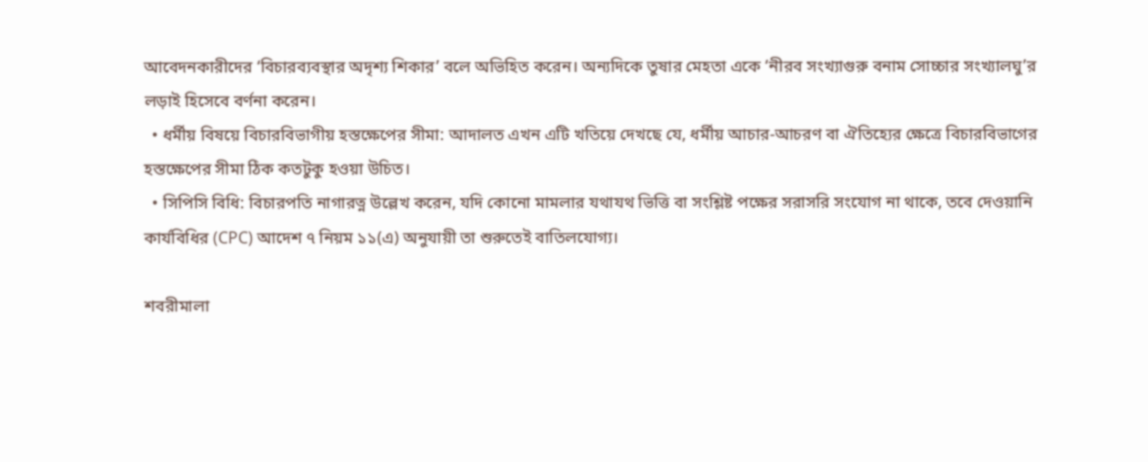আবেদনকারীদের ‘বিচারব্যবস্থার অদৃশ্য শিকার’ বলে অভিহিত করেন। অন্যদিকে তুষার মেহতা একে ‘নীরব সংখ্যাগুরু বনাম সোচ্চার সংখ্যালঘু’র লড়াই হিসেবে বর্ণনা করেন।
  • ধর্মীয় বিষয়ে বিচারবিভাগীয় হস্তক্ষেপের সীমা: আদালত এখন এটি খতিয়ে দেখছে যে, ধর্মীয় আচার-আচরণ বা ঐতিহ্যের ক্ষেত্রে বিচারবিভাগের হস্তক্ষেপের সীমা ঠিক কতটুকু হওয়া উচিত।
  • সিপিসি বিধি: বিচারপতি নাগারত্ন উল্লেখ করেন, যদি কোনো মামলার যথাযথ ভিত্তি বা সংশ্লিষ্ট পক্ষের সরাসরি সংযোগ না থাকে, তবে দেওয়ানি কার্যবিধির (CPC) আদেশ ৭ নিয়ম ১১(এ) অনুযায়ী তা শুরুতেই বাতিলযোগ্য।

শবরীমালা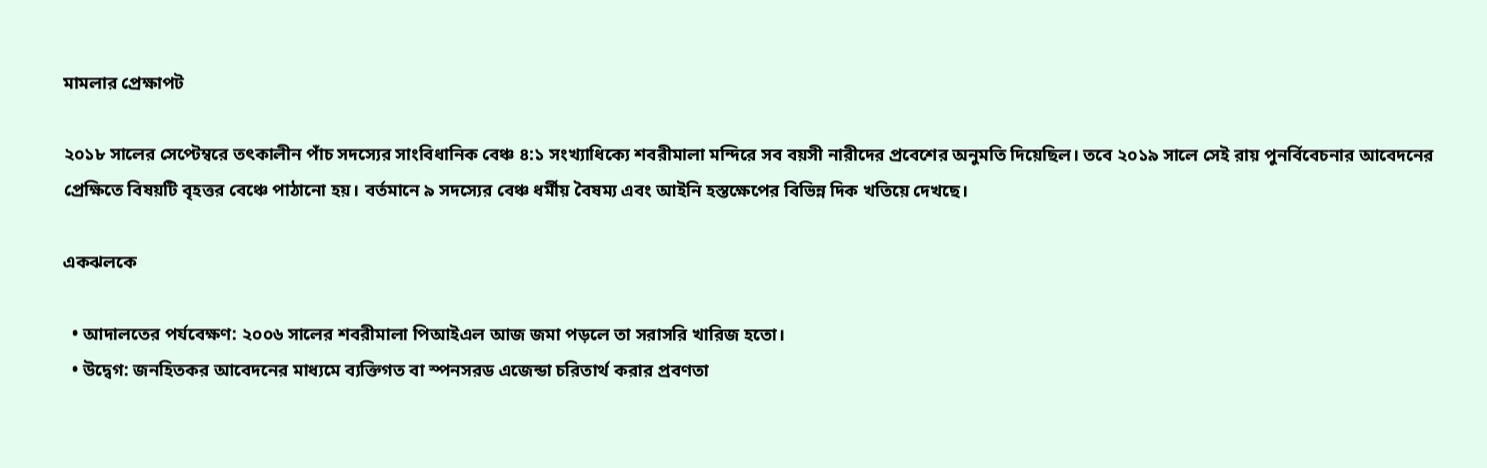মামলার প্রেক্ষাপট

২০১৮ সালের সেপ্টেম্বরে তৎকালীন পাঁচ সদস্যের সাংবিধানিক বেঞ্চ ৪:১ সংখ্যাধিক্যে শবরীমালা মন্দিরে সব বয়সী নারীদের প্রবেশের অনুমতি দিয়েছিল। তবে ২০১৯ সালে সেই রায় পুনর্বিবেচনার আবেদনের প্রেক্ষিতে বিষয়টি বৃহত্তর বেঞ্চে পাঠানো হয়। বর্তমানে ৯ সদস্যের বেঞ্চ ধর্মীয় বৈষম্য এবং আইনি হস্তক্ষেপের বিভিন্ন দিক খতিয়ে দেখছে।

একঝলকে

  • আদালতের পর্যবেক্ষণ: ২০০৬ সালের শবরীমালা পিআইএল আজ জমা পড়লে তা সরাসরি খারিজ হতো।
  • উদ্বেগ: জনহিতকর আবেদনের মাধ্যমে ব্যক্তিগত বা স্পনসরড এজেন্ডা চরিতার্থ করার প্রবণতা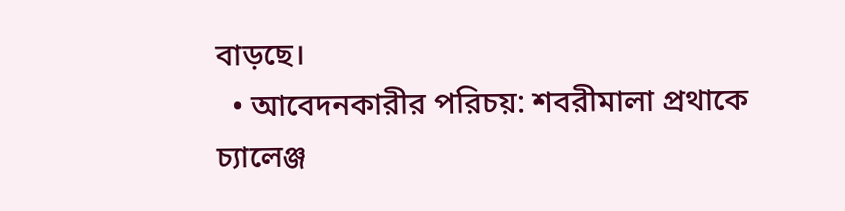বাড়ছে।
  • আবেদনকারীর পরিচয়: শবরীমালা প্রথাকে চ্যালেঞ্জ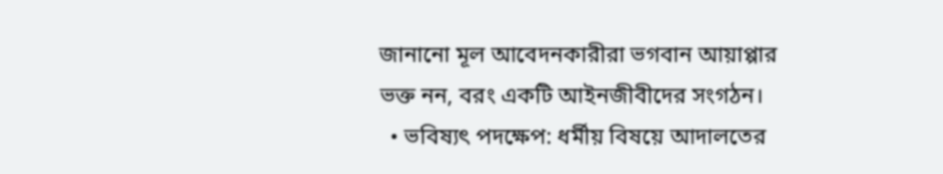জানানো মূল আবেদনকারীরা ভগবান আয়াপ্পার ভক্ত নন, বরং একটি আইনজীবীদের সংগঠন।
  • ভবিষ্যৎ পদক্ষেপ: ধর্মীয় বিষয়ে আদালতের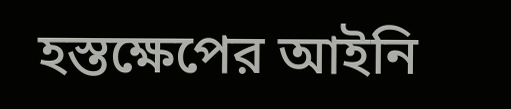হস্তক্ষেপের আইনি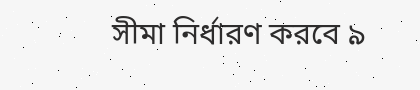সীমা নির্ধারণ করবে ৯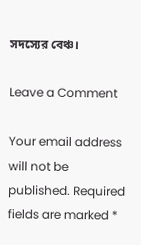সদস্যের বেঞ্চ।

Leave a Comment

Your email address will not be published. Required fields are marked *